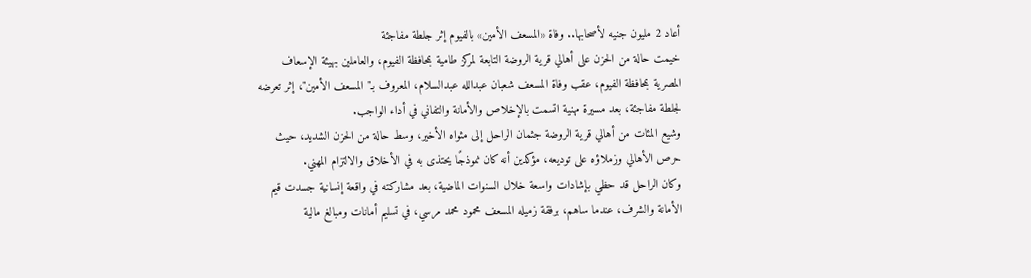أعاد 2 مليون جنيه لأصحابها.. وفاة «المسعف الأمين» بالفيوم إثر جلطة مفاجئة
خيمت حالة من الحزن على أهالي قرية الروضة التابعة لمركز طامية بمحافظة الفيوم، والعاملين بهيئة الإسعاف المصرية بمحافظة الفيوم، عقب وفاة المسعف شعبان عبدالله عبدالسلام، المعروف بـ" المسعف الأمين"، إثر تعرضه لجلطة مفاجئة، بعد مسيرة مهنية اتسمت بالإخلاص والأمانة والتفاني في أداء الواجب.
وشيع المئات من أهالي قرية الروضة جثمان الراحل إلى مثواه الأخير، وسط حالة من الحزن الشديد، حيث حرص الأهالي وزملاؤه على توديعه، مؤكدين أنه كان نموذجًا يحتذى به في الأخلاق والالتزام المهني.
وكان الراحل قد حظي بإشادات واسعة خلال السنوات الماضية، بعد مشاركته في واقعة إنسانية جسدت قيم الأمانة والشرف، عندما ساهم، برفقة زميله المسعف محمود محمد مرسي، في تسليم أمانات ومبالغ مالية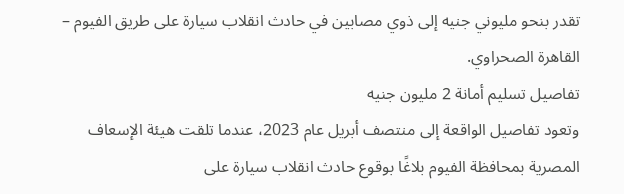تقدر بنحو مليوني جنيه إلى ذوي مصابين في حادث انقلاب سيارة على طريق الفيوم – القاهرة الصحراوي.
تفاصيل تسليم أمانة 2 مليون جنيه
وتعود تفاصيل الواقعة إلى منتصف أبريل عام 2023، عندما تلقت هيئة الإسعاف المصرية بمحافظة الفيوم بلاغًا بوقوع حادث انقلاب سيارة على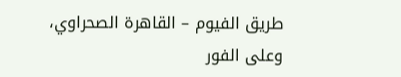طريق الفيوم – القاهرة الصحراوي، وعلى الفور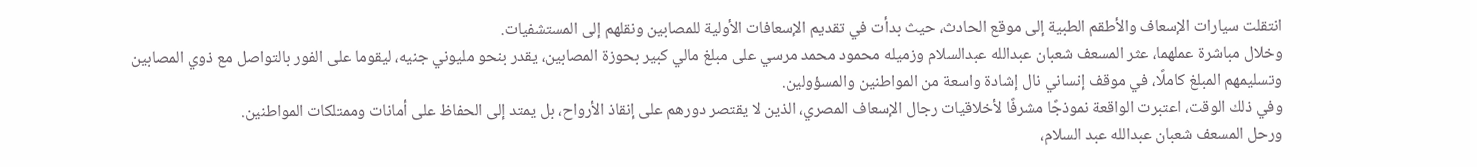انتقلت سيارات الإسعاف والأطقم الطبية إلى موقع الحادث، حيث بدأت في تقديم الإسعافات الأولية للمصابين ونقلهم إلى المستشفيات.
وخلال مباشرة عملهما، عثر المسعف شعبان عبدالله عبدالسلام وزميله محمود محمد مرسي على مبلغ مالي كبير بحوزة المصابين، يقدر بنحو مليوني جنيه، ليقوما على الفور بالتواصل مع ذوي المصابين وتسليمهم المبلغ كاملًا، في موقف إنساني نال إشادة واسعة من المواطنين والمسؤولين.
وفي ذلك الوقت، اعتبرت الواقعة نموذجًا مشرفًا لأخلاقيات رجال الإسعاف المصري، الذين لا يقتصر دورهم على إنقاذ الأرواح، بل يمتد إلى الحفاظ على أمانات وممتلكات المواطنين.
ورحل المسعف شعبان عبدالله عبد السلام،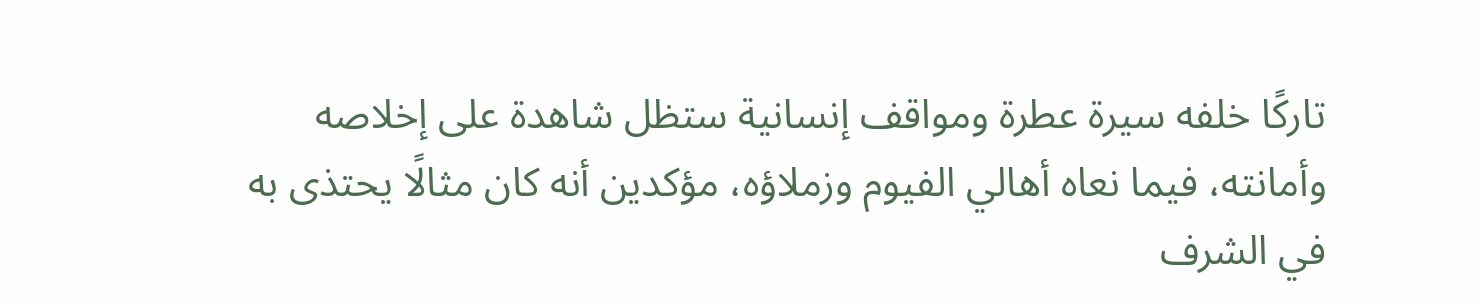تاركًا خلفه سيرة عطرة ومواقف إنسانية ستظل شاهدة على إخلاصه وأمانته، فيما نعاه أهالي الفيوم وزملاؤه، مؤكدين أنه كان مثالًا يحتذى به في الشرف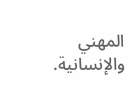المهني والإنسانية.